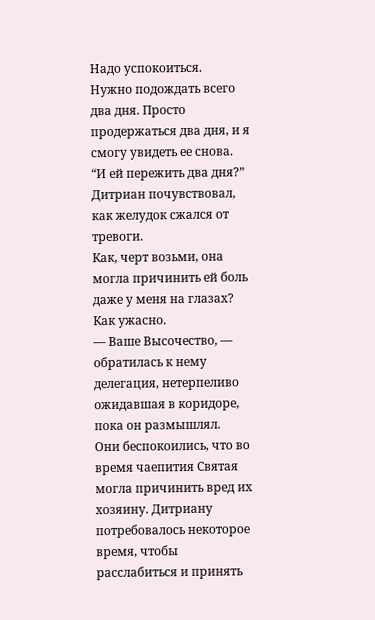Надо успокоиться.
Нужно подождать всего два дня. Просто продержаться два дня, и я смогу увидеть ее снова.
“И ей пережить два дня?”
Дитриан почувствовал, как желудок сжался от тревоги.
Как, черт возьми, она могла причинить ей боль даже у меня на глазах? Как ужасно.
— Ваше Высочество, — обратилась к нему делегация, нетерпеливо ожидавшая в коридоре, пока он размышлял.
Они беспокоились, что во время чаепития Святая могла причинить вред их хозяину. Дитриану потребовалось некоторое время, чтобы расслабиться и принять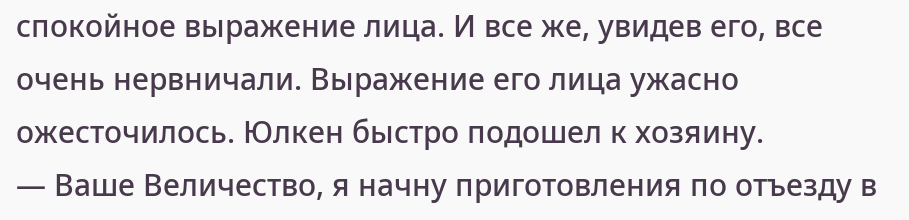спокойное выражение лица. И все же, увидев его, все очень нервничали. Выражение его лица ужасно ожесточилось. Юлкен быстро подошел к хозяину.
— Ваше Величество, я начну приготовления по отъезду в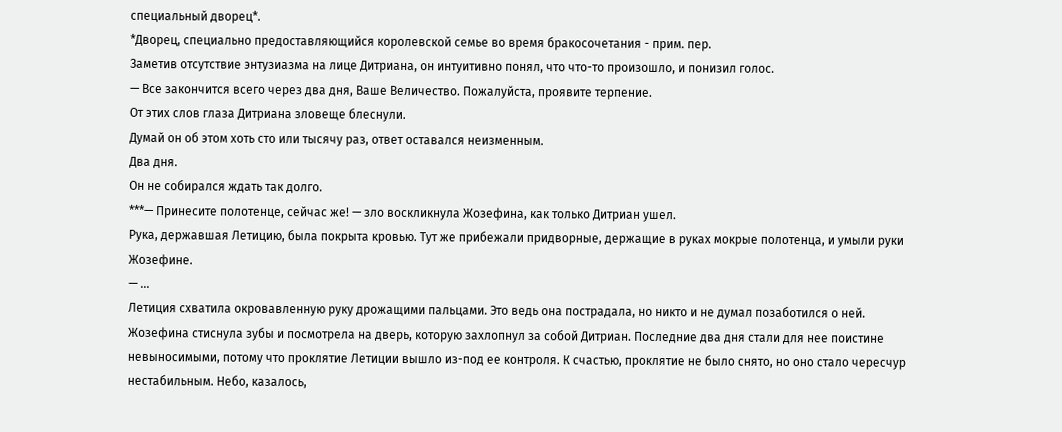специальный дворец*.
*Дворец, специально предоставляющийся королевской семье во время бракосочетания - прим. пер.
Заметив отсутствие энтузиазма на лице Дитриана, он интуитивно понял, что что-то произошло, и понизил голос.
— Все закончится всего через два дня, Ваше Величество. Пожалуйста, проявите терпение.
От этих слов глаза Дитриана зловеще блеснули.
Думай он об этом хоть сто или тысячу раз, ответ оставался неизменным.
Два дня.
Он не собирался ждать так долго.
***— Принесите полотенце, сейчас же! — зло воскликнула Жозефина, как только Дитриан ушел.
Рука, державшая Летицию, была покрыта кровью. Тут же прибежали придворные, держащие в руках мокрые полотенца, и умыли руки Жозефине.
— ...
Летиция схватила окровавленную руку дрожащими пальцами. Это ведь она пострадала, но никто и не думал позаботился о ней.
Жозефина стиснула зубы и посмотрела на дверь, которую захлопнул за собой Дитриан. Последние два дня стали для нее поистине невыносимыми, потому что проклятие Летиции вышло из-под ее контроля. К счастью, проклятие не было снято, но оно стало чересчур нестабильным. Небо, казалось,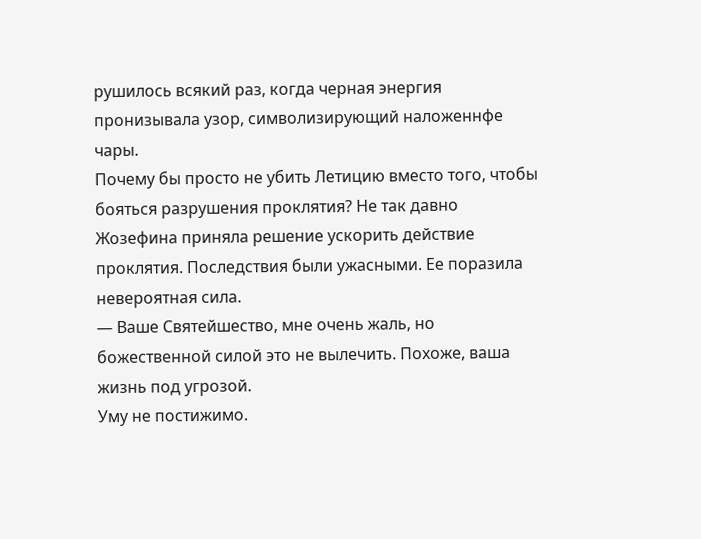рушилось всякий раз, когда черная энергия пронизывала узор, символизирующий наложеннфе чары.
Почему бы просто не убить Летицию вместо того, чтобы бояться разрушения проклятия? Не так давно Жозефина приняла решение ускорить действие проклятия. Последствия были ужасными. Ее поразила невероятная сила.
— Ваше Святейшество, мне очень жаль, но божественной силой это не вылечить. Похоже, ваша жизнь под угрозой.
Уму не постижимо.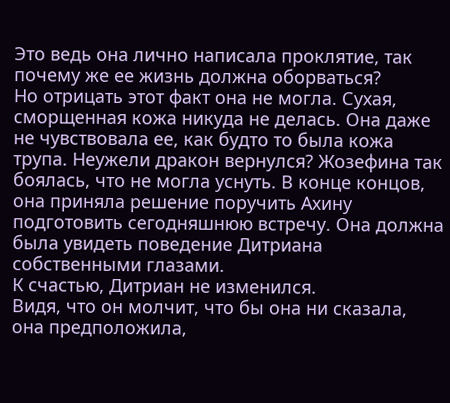Это ведь она лично написала проклятие, так почему же ее жизнь должна оборваться?
Но отрицать этот факт она не могла. Сухая, сморщенная кожа никуда не делась. Она даже не чувствовала ее, как будто то была кожа трупа. Неужели дракон вернулся? Жозефина так боялась, что не могла уснуть. В конце концов, она приняла решение поручить Ахину подготовить сегодняшнюю встречу. Она должна была увидеть поведение Дитриана собственными глазами.
К счастью, Дитриан не изменился.
Видя, что он молчит, что бы она ни сказала, она предположила,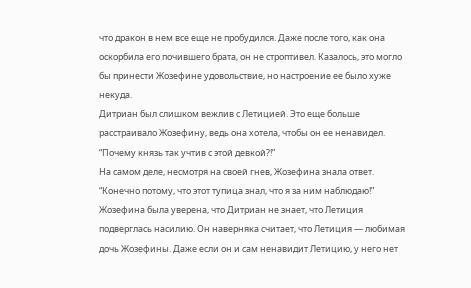что дракон в нем все еще не пробудился. Даже после того, как она оскорбила его почившего брата, он не строптивел. Казалось, это могло бы принести Жозефине удовольствие, но настроение ее было хуже некуда.
Дитриан был слишком вежлив с Летицией. Это еще больше расстраивало Жозефину, ведь она хотела, чтобы он ее ненавидел.
“Почему князь так учтив с этой девкой?!”
На самом деле, несмотря на своей гнев, Жозефина знала ответ.
“Конечно потому, что этот тупица знал, что я за ним наблюдаю!”
Жозефина была уверена, что Дитриан не знает, что Летиция подверглась насилию. Он наверняка считает, что Летиция — любимая дочь Жозефины. Даже если он и сам ненавидит Летицию, у него нет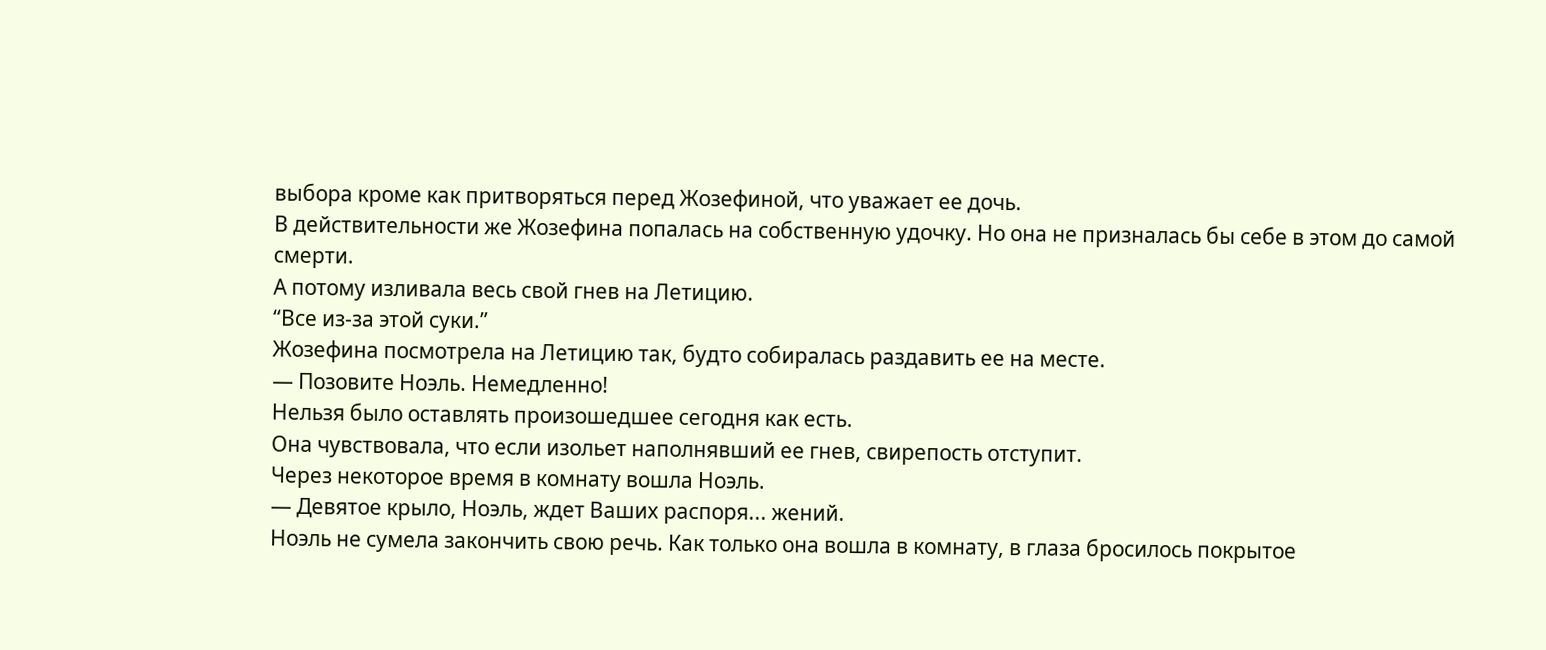выбора кроме как притворяться перед Жозефиной, что уважает ее дочь.
В действительности же Жозефина попалась на собственную удочку. Но она не призналась бы себе в этом до самой смерти.
А потому изливала весь свой гнев на Летицию.
“Все из-за этой суки.”
Жозефина посмотрела на Летицию так, будто собиралась раздавить ее на месте.
— Позовите Ноэль. Немедленно!
Нельзя было оставлять произошедшее сегодня как есть.
Она чувствовала, что если изольет наполнявший ее гнев, свирепость отступит.
Через некоторое время в комнату вошла Ноэль.
— Девятое крыло, Ноэль, ждет Ваших распоря... жений.
Ноэль не сумела закончить свою речь. Как только она вошла в комнату, в глаза бросилось покрытое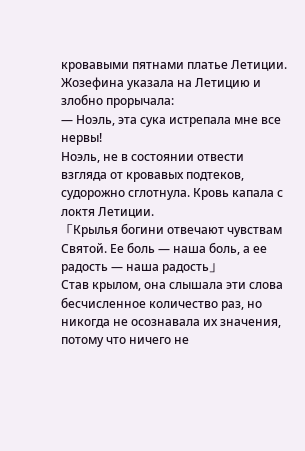кровавыми пятнами платье Летиции.
Жозефина указала на Летицию и злобно прорычала:
— Ноэль, эта сука истрепала мне все нервы!
Ноэль, не в состоянии отвести взгляда от кровавых подтеков, судорожно сглотнула. Кровь капала с локтя Летиции.
「Крылья богини отвечают чувствам Святой. Ее боль — наша боль, а ее радость — наша радость」
Став крылом, она слышала эти слова бесчисленное количество раз, но никогда не осознавала их значения, потому что ничего не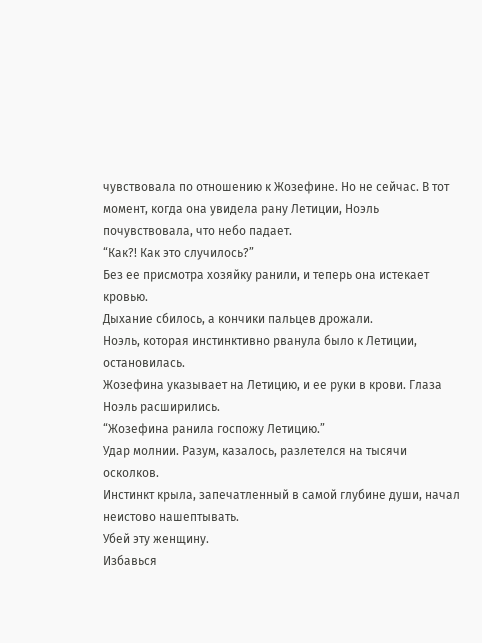чувствовала по отношению к Жозефине. Но не сейчас. В тот момент, когда она увидела рану Летиции, Ноэль почувствовала, что небо падает.
“Как?! Как это случилось?”
Без ее присмотра хозяйку ранили, и теперь она истекает кровью.
Дыхание сбилось, а кончики пальцев дрожали.
Ноэль, которая инстинктивно рванула было к Летиции, остановилась.
Жозефина указывает на Летицию, и ее руки в крови. Глаза Ноэль расширились.
“Жозефина ранила госпожу Летицию.”
Удар молнии. Разум, казалось, разлетелся на тысячи осколков.
Инстинкт крыла, запечатленный в самой глубине души, начал неистово нашептывать.
Убей эту женщину.
Избавься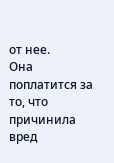от нее.
Она поплатится за то, что причинила вред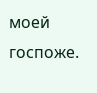моей госпоже.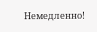Немедленно!